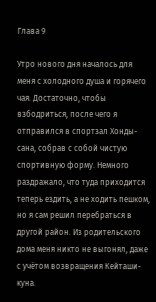Глава 9

Утро нового дня началось для меня с холодного душа и горячего чая. Достаточно, чтобы взбодриться, после чего я отправился в спортзал Хонды-сана, собрав с собой чистую спортивную форму. Немного раздражало, что туда приходится теперь ездить, а не ходить пешком, но я сам решил перебраться в другой район. Из родительского дома меня никто не выгонял, даже с учётом возвращения Кейташи-куна.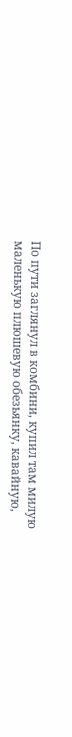По пути заглянул в комбини, купил там милую маленькую плюшевую обезьянку, кавайную,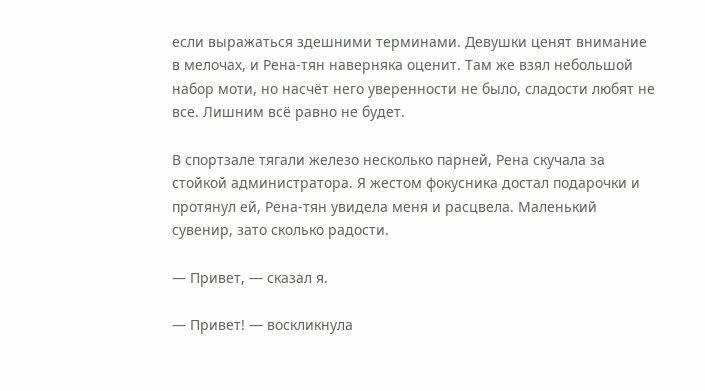если выражаться здешними терминами. Девушки ценят внимание в мелочах, и Рена-тян наверняка оценит. Там же взял небольшой набор моти, но насчёт него уверенности не было, сладости любят не все. Лишним всё равно не будет.

В спортзале тягали железо несколько парней, Рена скучала за стойкой администратора. Я жестом фокусника достал подарочки и протянул ей, Рена-тян увидела меня и расцвела. Маленький сувенир, зато сколько радости.

— Привет, — сказал я.

— Привет! — воскликнула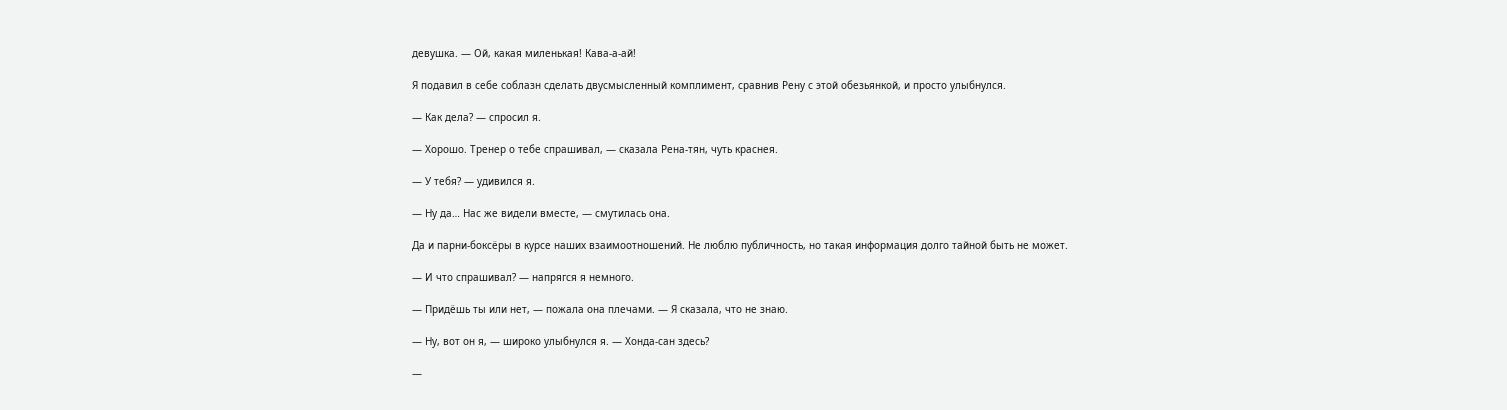девушка. — Ой, какая миленькая! Кава-а-ай!

Я подавил в себе соблазн сделать двусмысленный комплимент, сравнив Рену с этой обезьянкой, и просто улыбнулся.

— Как дела? — спросил я.

— Хорошо. Тренер о тебе спрашивал, — сказала Рена-тян, чуть краснея.

— У тебя? — удивился я.

— Ну да… Нас же видели вместе, — смутилась она.

Да и парни-боксёры в курсе наших взаимоотношений. Не люблю публичность, но такая информация долго тайной быть не может.

— И что спрашивал? — напрягся я немного.

— Придёшь ты или нет, — пожала она плечами. — Я сказала, что не знаю.

— Ну, вот он я, — широко улыбнулся я. — Хонда-сан здесь?

—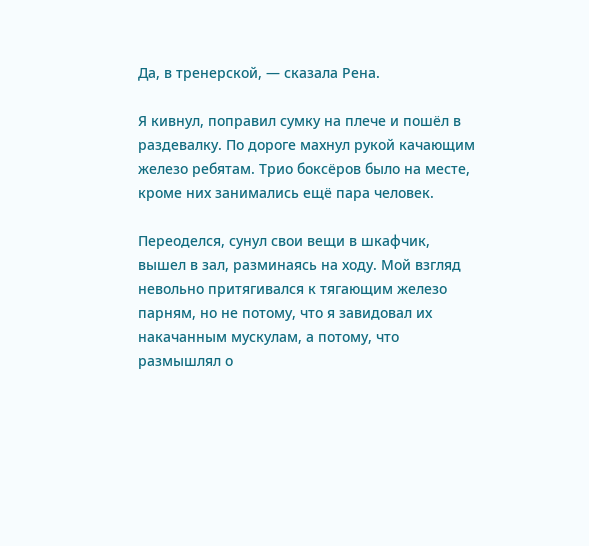Да, в тренерской, — сказала Рена.

Я кивнул, поправил сумку на плече и пошёл в раздевалку. По дороге махнул рукой качающим железо ребятам. Трио боксёров было на месте, кроме них занимались ещё пара человек.

Переоделся, сунул свои вещи в шкафчик, вышел в зал, разминаясь на ходу. Мой взгляд невольно притягивался к тягающим железо парням, но не потому, что я завидовал их накачанным мускулам, а потому, что размышлял о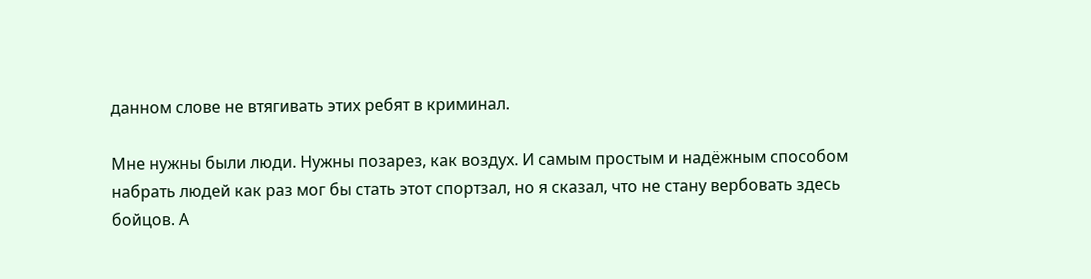данном слове не втягивать этих ребят в криминал.

Мне нужны были люди. Нужны позарез, как воздух. И самым простым и надёжным способом набрать людей как раз мог бы стать этот спортзал, но я сказал, что не стану вербовать здесь бойцов. А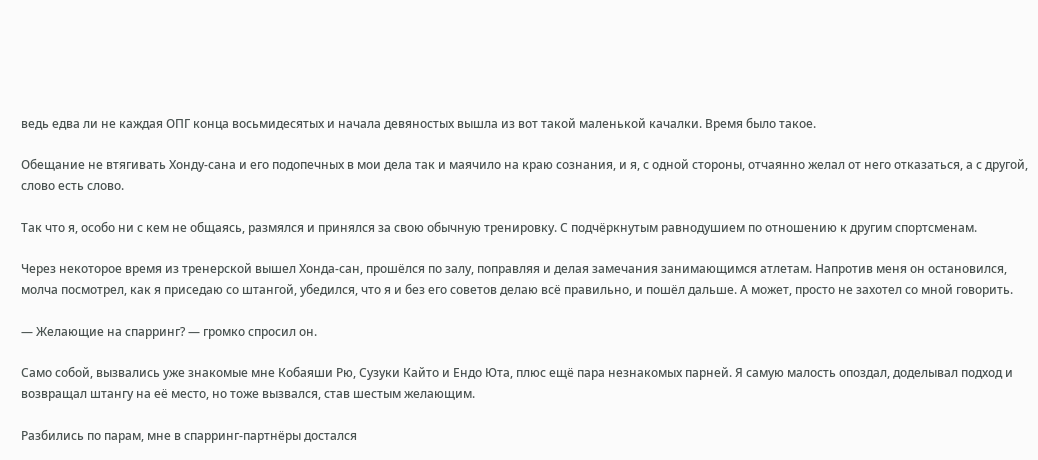ведь едва ли не каждая ОПГ конца восьмидесятых и начала девяностых вышла из вот такой маленькой качалки. Время было такое.

Обещание не втягивать Хонду-сана и его подопечных в мои дела так и маячило на краю сознания, и я, с одной стороны, отчаянно желал от него отказаться, а с другой, слово есть слово.

Так что я, особо ни с кем не общаясь, размялся и принялся за свою обычную тренировку. С подчёркнутым равнодушием по отношению к другим спортсменам.

Через некоторое время из тренерской вышел Хонда-сан, прошёлся по залу, поправляя и делая замечания занимающимся атлетам. Напротив меня он остановился, молча посмотрел, как я приседаю со штангой, убедился, что я и без его советов делаю всё правильно, и пошёл дальше. А может, просто не захотел со мной говорить.

— Желающие на спарринг? — громко спросил он.

Само собой, вызвались уже знакомые мне Кобаяши Рю, Сузуки Кайто и Ендо Юта, плюс ещё пара незнакомых парней. Я самую малость опоздал, доделывал подход и возвращал штангу на её место, но тоже вызвался, став шестым желающим.

Разбились по парам, мне в спарринг-партнёры достался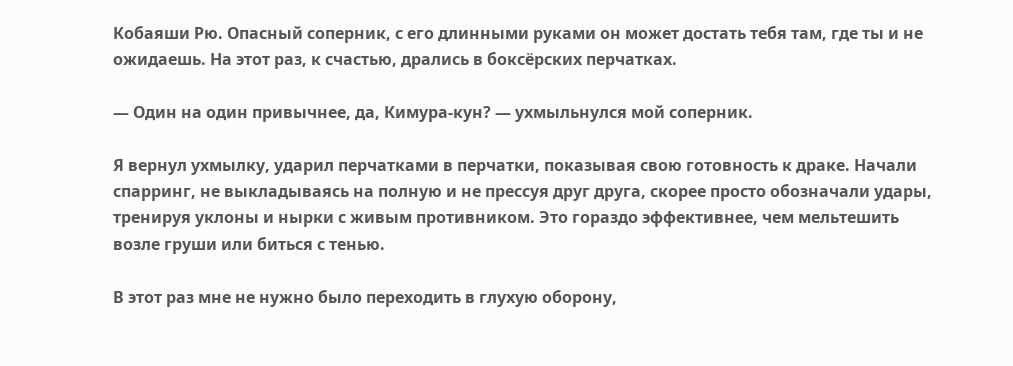Кобаяши Рю. Опасный соперник, с его длинными руками он может достать тебя там, где ты и не ожидаешь. На этот раз, к счастью, дрались в боксёрских перчатках.

— Один на один привычнее, да, Кимура-кун? — ухмыльнулся мой соперник.

Я вернул ухмылку, ударил перчатками в перчатки, показывая свою готовность к драке. Начали спарринг, не выкладываясь на полную и не прессуя друг друга, скорее просто обозначали удары, тренируя уклоны и нырки с живым противником. Это гораздо эффективнее, чем мельтешить возле груши или биться с тенью.

В этот раз мне не нужно было переходить в глухую оборону,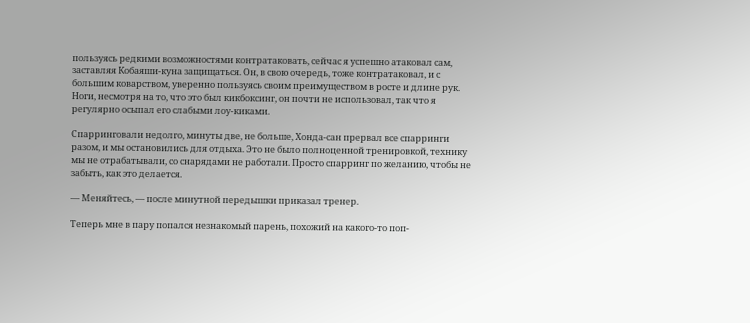пользуясь редкими возможностями контратаковать, сейчас я успешно атаковал сам, заставляя Кобаяши-куна защищаться. Он, в свою очередь, тоже контратаковал, и с большим коварством, уверенно пользуясь своим преимуществом в росте и длине рук. Ноги, несмотря на то, что это был кикбоксинг, он почти не использовал, так что я регулярно осыпал его слабыми лоу-киками.

Спарринговали недолго, минуты две, не больше, Хонда-сан прервал все спарринги разом, и мы остановились для отдыха. Это не было полноценной тренировкой, технику мы не отрабатывали, со снарядами не работали. Просто спарринг по желанию, чтобы не забыть, как это делается.

— Меняйтесь, — после минутной передышки приказал тренер.

Теперь мне в пару попался незнакомый парень, похожий на какого-то поп-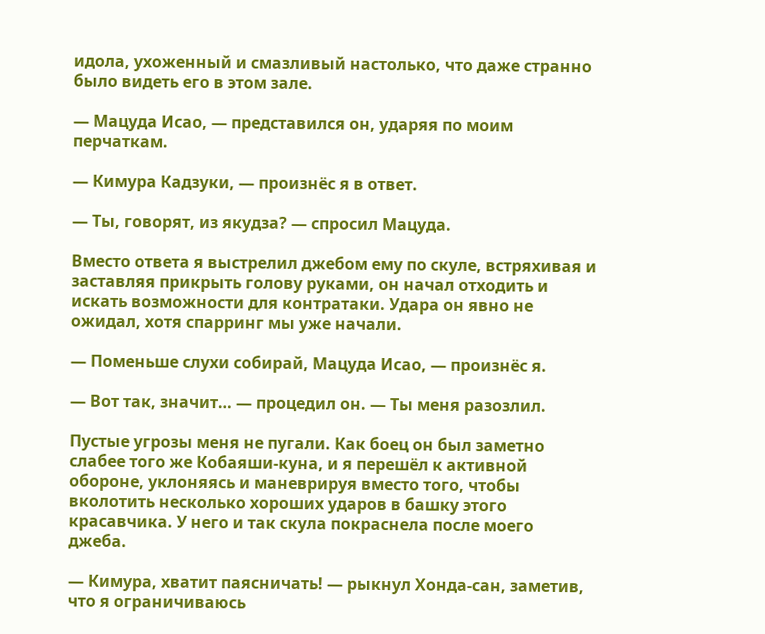идола, ухоженный и смазливый настолько, что даже странно было видеть его в этом зале.

— Мацуда Исао, — представился он, ударяя по моим перчаткам.

— Кимура Кадзуки, — произнёс я в ответ.

— Ты, говорят, из якудза? — спросил Мацуда.

Вместо ответа я выстрелил джебом ему по скуле, встряхивая и заставляя прикрыть голову руками, он начал отходить и искать возможности для контратаки. Удара он явно не ожидал, хотя спарринг мы уже начали.

— Поменьше слухи собирай, Мацуда Исао, — произнёс я.

— Вот так, значит… — процедил он. — Ты меня разозлил.

Пустые угрозы меня не пугали. Как боец он был заметно слабее того же Кобаяши-куна, и я перешёл к активной обороне, уклоняясь и маневрируя вместо того, чтобы вколотить несколько хороших ударов в башку этого красавчика. У него и так скула покраснела после моего джеба.

— Кимура, хватит паясничать! — рыкнул Хонда-сан, заметив, что я ограничиваюсь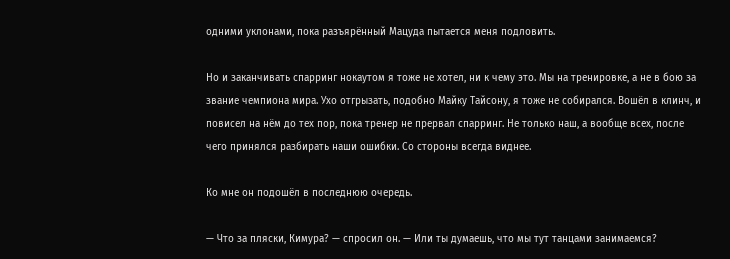одними уклонами, пока разъярённый Мацуда пытается меня подловить.

Но и заканчивать спарринг нокаутом я тоже не хотел, ни к чему это. Мы на тренировке, а не в бою за звание чемпиона мира. Ухо отгрызать, подобно Майку Тайсону, я тоже не собирался. Вошёл в клинч, и повисел на нём до тех пор, пока тренер не прервал спарринг. Не только наш, а вообще всех, после чего принялся разбирать наши ошибки. Со стороны всегда виднее.

Ко мне он подошёл в последнюю очередь.

— Что за пляски, Кимура? — спросил он. — Или ты думаешь, что мы тут танцами занимаемся?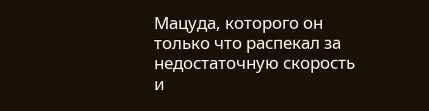Мацуда, которого он только что распекал за недостаточную скорость и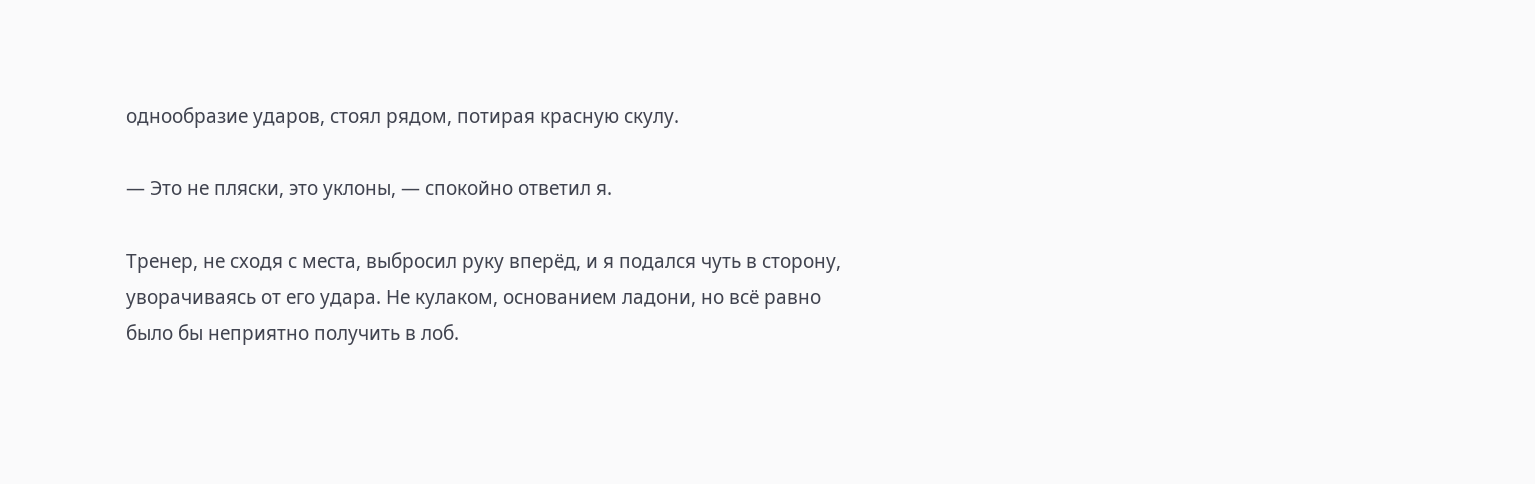однообразие ударов, стоял рядом, потирая красную скулу.

— Это не пляски, это уклоны, — спокойно ответил я.

Тренер, не сходя с места, выбросил руку вперёд, и я подался чуть в сторону, уворачиваясь от его удара. Не кулаком, основанием ладони, но всё равно было бы неприятно получить в лоб.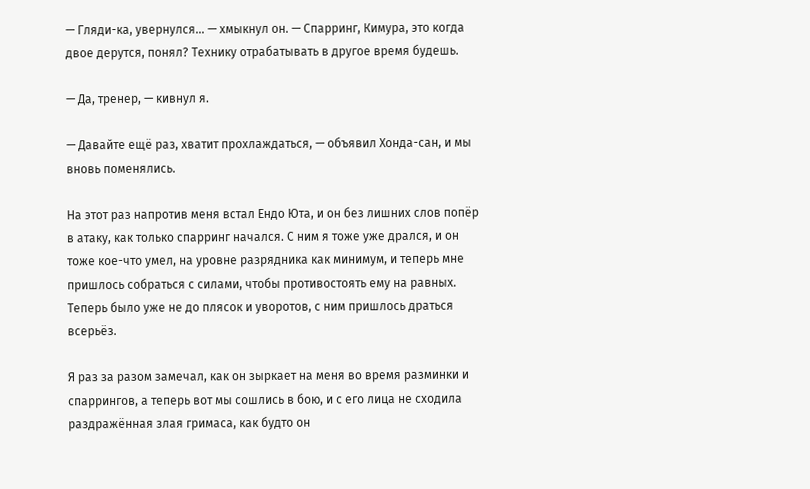— Гляди-ка, увернулся… — хмыкнул он. — Спарринг, Кимура, это когда двое дерутся, понял? Технику отрабатывать в другое время будешь.

— Да, тренер, — кивнул я.

— Давайте ещё раз, хватит прохлаждаться, — объявил Хонда-сан, и мы вновь поменялись.

На этот раз напротив меня встал Ендо Юта, и он без лишних слов попёр в атаку, как только спарринг начался. С ним я тоже уже дрался, и он тоже кое-что умел, на уровне разрядника как минимум, и теперь мне пришлось собраться с силами, чтобы противостоять ему на равных. Теперь было уже не до плясок и уворотов, с ним пришлось драться всерьёз.

Я раз за разом замечал, как он зыркает на меня во время разминки и спаррингов, а теперь вот мы сошлись в бою, и с его лица не сходила раздражённая злая гримаса, как будто он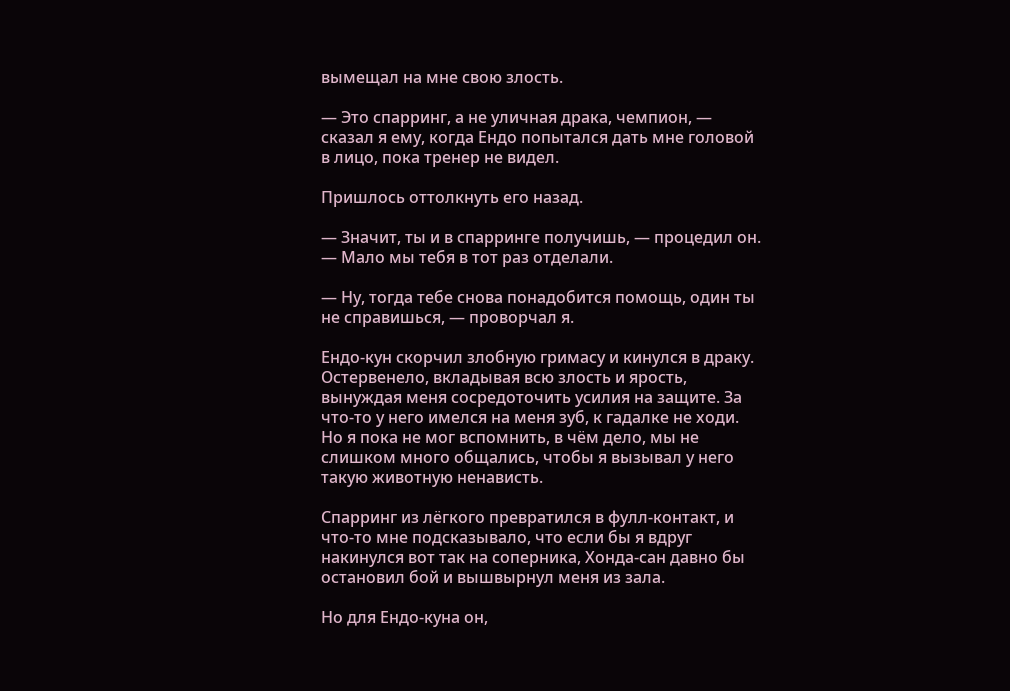вымещал на мне свою злость.

— Это спарринг, а не уличная драка, чемпион, — сказал я ему, когда Ендо попытался дать мне головой в лицо, пока тренер не видел.

Пришлось оттолкнуть его назад.

— Значит, ты и в спарринге получишь, — процедил он. — Мало мы тебя в тот раз отделали.

— Ну, тогда тебе снова понадобится помощь, один ты не справишься, — проворчал я.

Ендо-кун скорчил злобную гримасу и кинулся в драку. Остервенело, вкладывая всю злость и ярость, вынуждая меня сосредоточить усилия на защите. За что-то у него имелся на меня зуб, к гадалке не ходи. Но я пока не мог вспомнить, в чём дело, мы не слишком много общались, чтобы я вызывал у него такую животную ненависть.

Спарринг из лёгкого превратился в фулл-контакт, и что-то мне подсказывало, что если бы я вдруг накинулся вот так на соперника, Хонда-сан давно бы остановил бой и вышвырнул меня из зала.

Но для Ендо-куна он,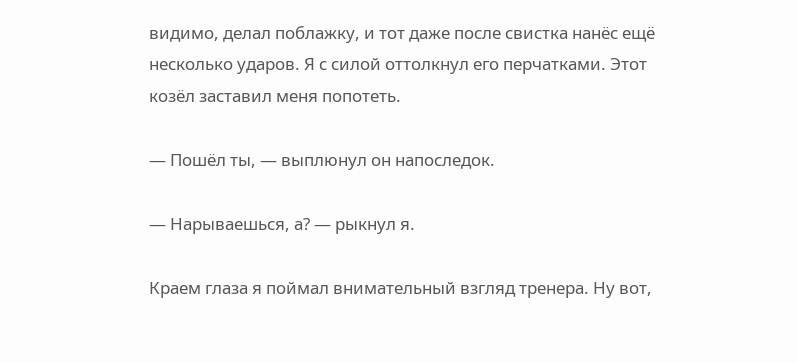видимо, делал поблажку, и тот даже после свистка нанёс ещё несколько ударов. Я с силой оттолкнул его перчатками. Этот козёл заставил меня попотеть.

— Пошёл ты, — выплюнул он напоследок.

— Нарываешься, а? — рыкнул я.

Краем глаза я поймал внимательный взгляд тренера. Ну вот,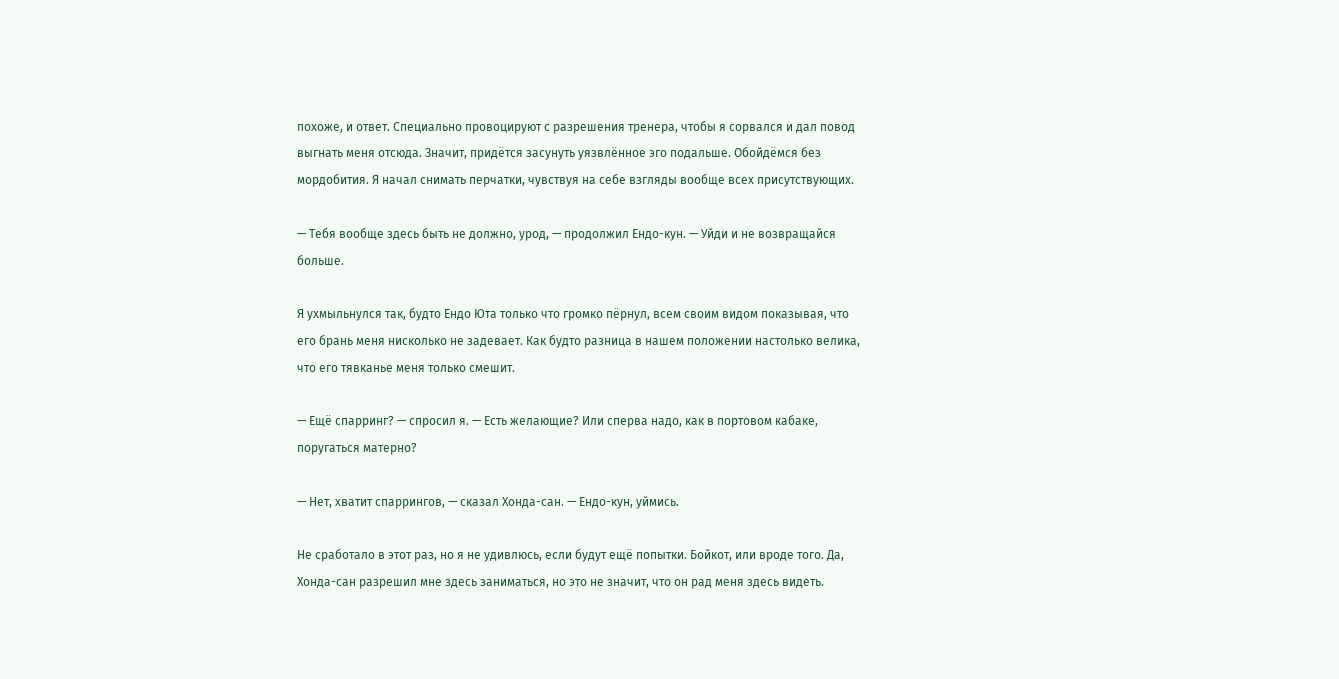похоже, и ответ. Специально провоцируют с разрешения тренера, чтобы я сорвался и дал повод выгнать меня отсюда. Значит, придётся засунуть уязвлённое эго подальше. Обойдёмся без мордобития. Я начал снимать перчатки, чувствуя на себе взгляды вообще всех присутствующих.

— Тебя вообще здесь быть не должно, урод, — продолжил Ендо-кун. — Уйди и не возвращайся больше.

Я ухмыльнулся так, будто Ендо Юта только что громко пёрнул, всем своим видом показывая, что его брань меня нисколько не задевает. Как будто разница в нашем положении настолько велика, что его тявканье меня только смешит.

— Ещё спарринг? — спросил я. — Есть желающие? Или сперва надо, как в портовом кабаке, поругаться матерно?

— Нет, хватит спаррингов, — сказал Хонда-сан. — Ендо-кун, уймись.

Не сработало в этот раз, но я не удивлюсь, если будут ещё попытки. Бойкот, или вроде того. Да, Хонда-сан разрешил мне здесь заниматься, но это не значит, что он рад меня здесь видеть.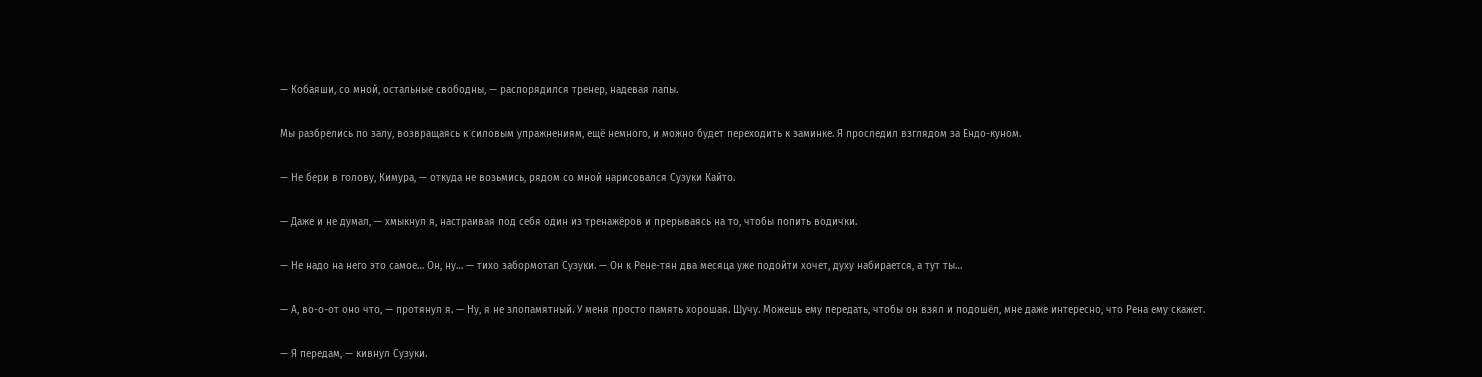— Кобаяши, со мной, остальные свободны, — распорядился тренер, надевая лапы.

Мы разбрелись по залу, возвращаясь к силовым упражнениям, ещё немного, и можно будет переходить к заминке. Я проследил взглядом за Ендо-куном.

— Не бери в голову, Кимура, — откуда не возьмись, рядом со мной нарисовался Сузуки Кайто.

— Даже и не думал, — хмыкнул я, настраивая под себя один из тренажёров и прерываясь на то, чтобы попить водички.

— Не надо на него это самое… Он, ну… — тихо забормотал Сузуки. — Он к Рене-тян два месяца уже подойти хочет, духу набирается, а тут ты…

— А, во-о-от оно что, — протянул я. — Ну, я не злопамятный. У меня просто память хорошая. Шучу. Можешь ему передать, чтобы он взял и подошёл, мне даже интересно, что Рена ему скажет.

— Я передам, — кивнул Сузуки.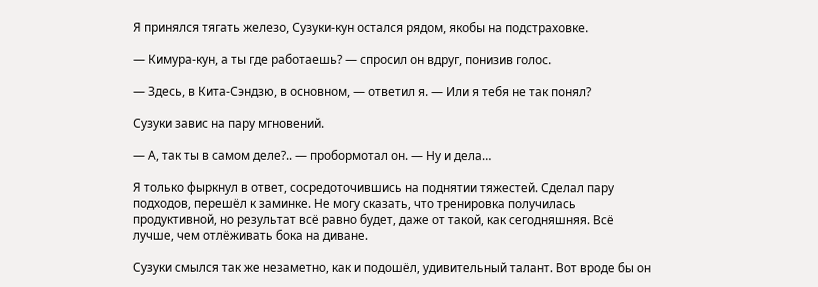Я принялся тягать железо, Сузуки-кун остался рядом, якобы на подстраховке.

— Кимура-кун, а ты где работаешь? — спросил он вдруг, понизив голос.

— Здесь, в Кита-Сэндзю, в основном, — ответил я. — Или я тебя не так понял?

Сузуки завис на пару мгновений.

— А, так ты в самом деле?.. — пробормотал он. — Ну и дела…

Я только фыркнул в ответ, сосредоточившись на поднятии тяжестей. Сделал пару подходов, перешёл к заминке. Не могу сказать, что тренировка получилась продуктивной, но результат всё равно будет, даже от такой, как сегодняшняя. Всё лучше, чем отлёживать бока на диване.

Сузуки смылся так же незаметно, как и подошёл, удивительный талант. Вот вроде бы он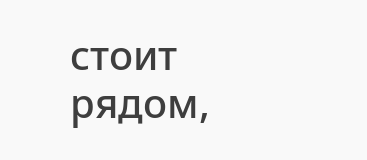стоит рядом,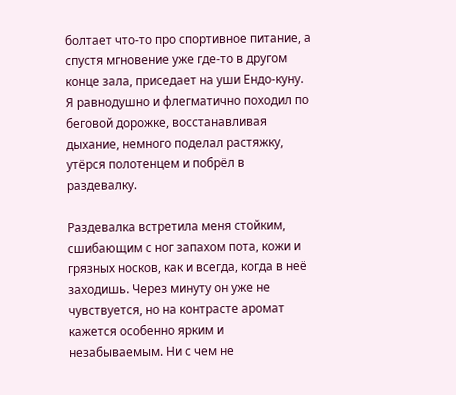болтает что-то про спортивное питание, а спустя мгновение уже где-то в другом конце зала, приседает на уши Ендо-куну. Я равнодушно и флегматично походил по беговой дорожке, восстанавливая дыхание, немного поделал растяжку, утёрся полотенцем и побрёл в раздевалку.

Раздевалка встретила меня стойким, сшибающим с ног запахом пота, кожи и грязных носков, как и всегда, когда в неё заходишь. Через минуту он уже не чувствуется, но на контрасте аромат кажется особенно ярким и незабываемым. Ни с чем не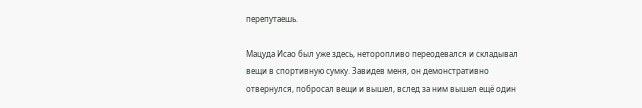перепутаешь.

Мацуда Исао был уже здесь, неторопливо переодевался и складывал вещи в спортивную сумку. Завидев меня, он демонстративно отвернулся, побросал вещи и вышел, вслед за ним вышел ещё один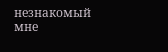незнакомый мне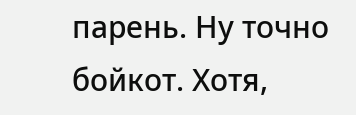парень. Ну точно бойкот. Хотя,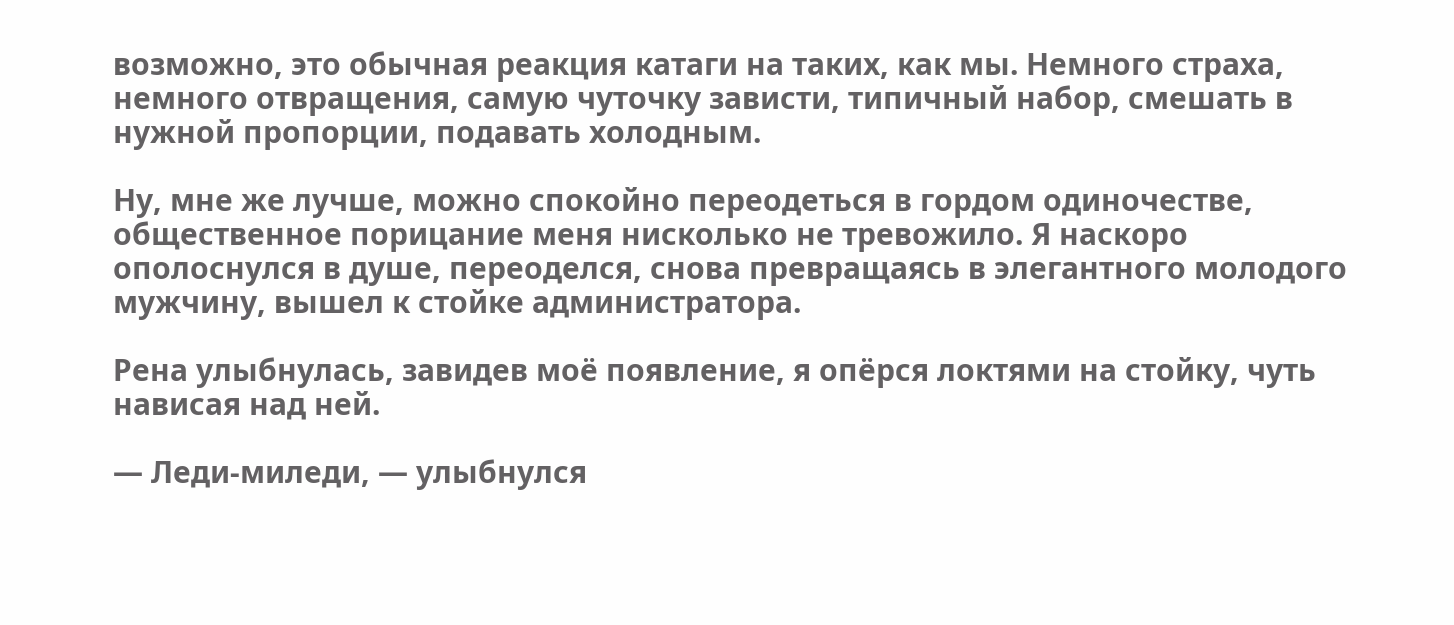возможно, это обычная реакция катаги на таких, как мы. Немного страха, немного отвращения, самую чуточку зависти, типичный набор, смешать в нужной пропорции, подавать холодным.

Ну, мне же лучше, можно спокойно переодеться в гордом одиночестве, общественное порицание меня нисколько не тревожило. Я наскоро ополоснулся в душе, переоделся, снова превращаясь в элегантного молодого мужчину, вышел к стойке администратора.

Рена улыбнулась, завидев моё появление, я опёрся локтями на стойку, чуть нависая над ней.

— Леди-миледи, — улыбнулся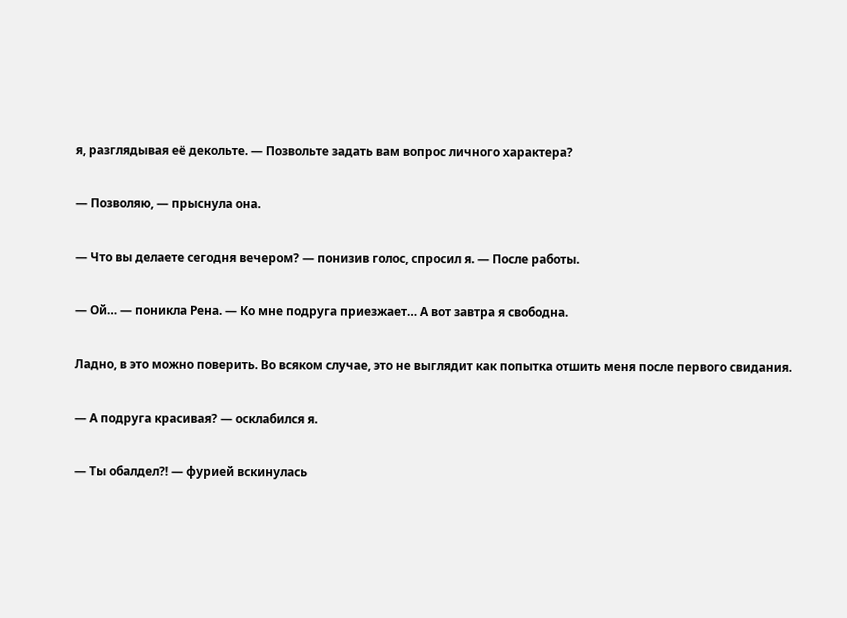я, разглядывая её декольте. — Позвольте задать вам вопрос личного характера?

— Позволяю, — прыснула она.

— Что вы делаете сегодня вечером? — понизив голос, спросил я. — После работы.

— Ой… — поникла Рена. — Ко мне подруга приезжает… А вот завтра я свободна.

Ладно, в это можно поверить. Во всяком случае, это не выглядит как попытка отшить меня после первого свидания.

— А подруга красивая? — осклабился я.

— Ты обалдел⁈ — фурией вскинулась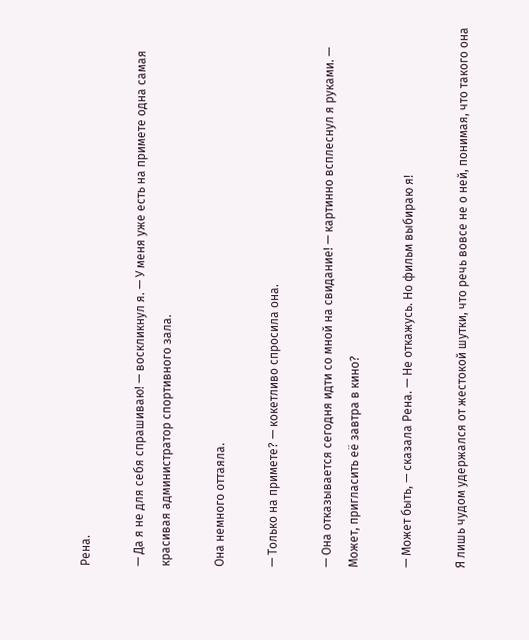Рена.

— Да я не для себя спрашиваю! — воскликнул я. — У меня уже есть на примете одна самая красивая администратор спортивного зала.

Она немного оттаяла.

— Только на примете? — кокетливо спросила она.

— Она отказывается сегодня идти со мной на свидание! — картинно всплеснул я руками. — Может, пригласить её завтра в кино?

— Может быть, — сказала Рена. — Не откажусь. Но фильм выбираю я!

Я лишь чудом удержался от жестокой шутки, что речь вовсе не о ней, понимая, что такого она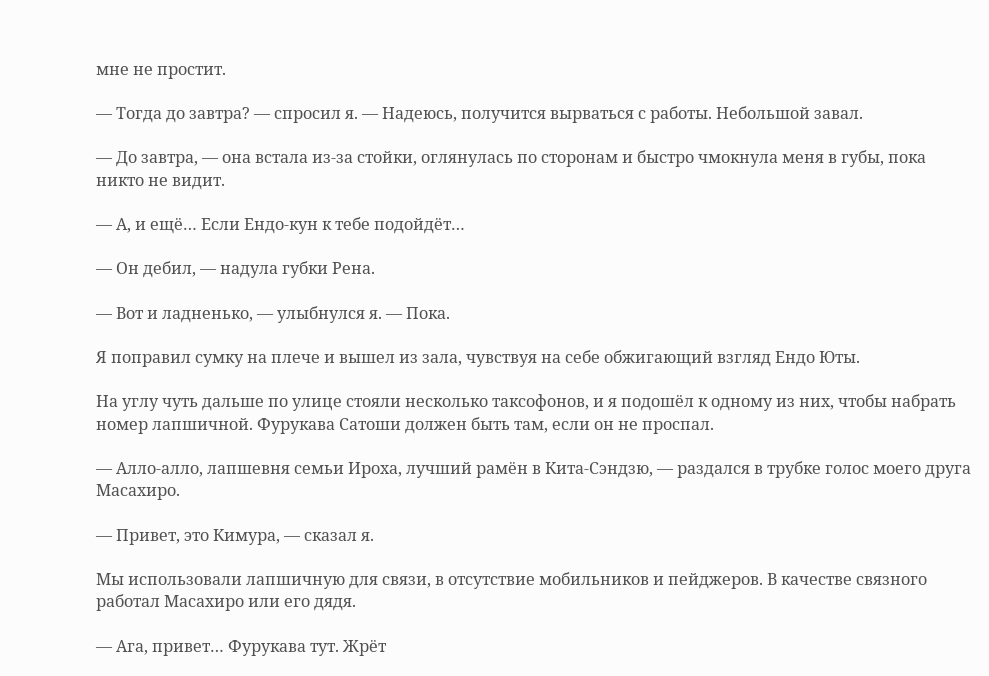мне не простит.

— Тогда до завтра? — спросил я. — Надеюсь, получится вырваться с работы. Небольшой завал.

— До завтра, — она встала из-за стойки, оглянулась по сторонам и быстро чмокнула меня в губы, пока никто не видит.

— А, и ещё… Если Ендо-кун к тебе подойдёт…

— Он дебил, — надула губки Рена.

— Вот и ладненько, — улыбнулся я. — Пока.

Я поправил сумку на плече и вышел из зала, чувствуя на себе обжигающий взгляд Ендо Юты.

На углу чуть дальше по улице стояли несколько таксофонов, и я подошёл к одному из них, чтобы набрать номер лапшичной. Фурукава Сатоши должен быть там, если он не проспал.

— Алло-алло, лапшевня семьи Ироха, лучший рамён в Кита-Сэндзю, — раздался в трубке голос моего друга Масахиро.

— Привет, это Кимура, — сказал я.

Мы использовали лапшичную для связи, в отсутствие мобильников и пейджеров. В качестве связного работал Масахиро или его дядя.

— Ага, привет… Фурукава тут. Жрёт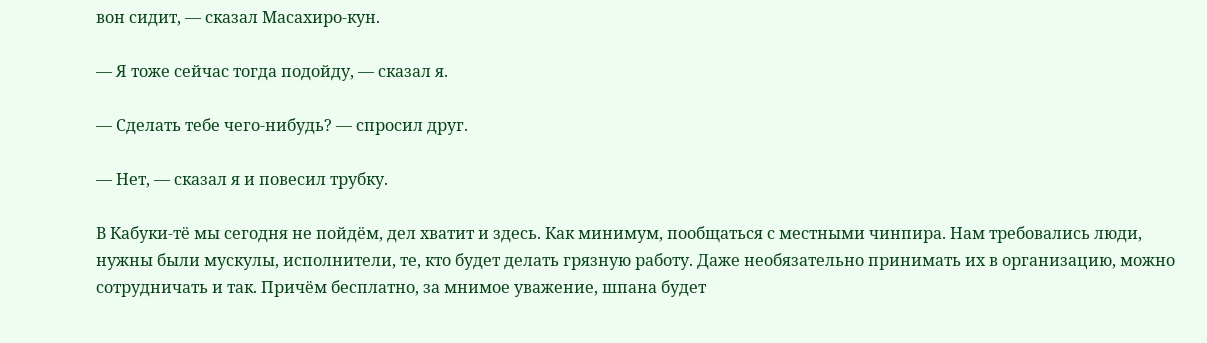вон сидит, — сказал Масахиро-кун.

— Я тоже сейчас тогда подойду, — сказал я.

— Сделать тебе чего-нибудь? — спросил друг.

— Нет, — сказал я и повесил трубку.

В Кабуки-тё мы сегодня не пойдём, дел хватит и здесь. Как минимум, пообщаться с местными чинпира. Нам требовались люди, нужны были мускулы, исполнители, те, кто будет делать грязную работу. Даже необязательно принимать их в организацию, можно сотрудничать и так. Причём бесплатно, за мнимое уважение, шпана будет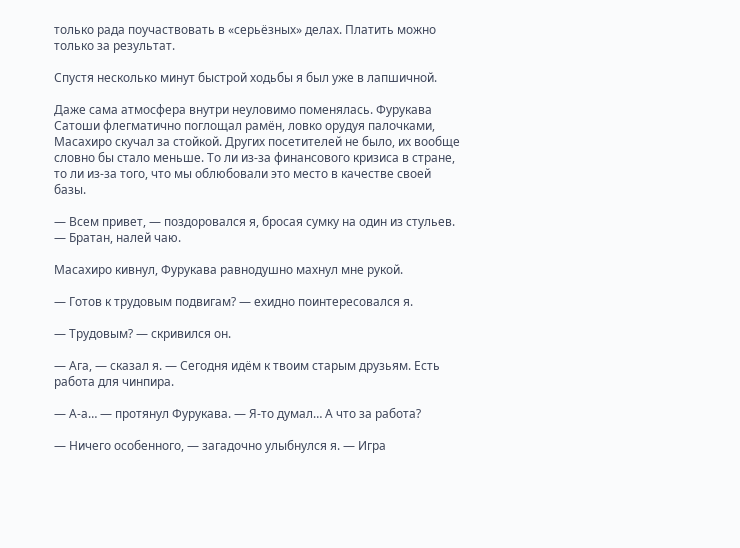только рада поучаствовать в «серьёзных» делах. Платить можно только за результат.

Спустя несколько минут быстрой ходьбы я был уже в лапшичной.

Даже сама атмосфера внутри неуловимо поменялась. Фурукава Сатоши флегматично поглощал рамён, ловко орудуя палочками, Масахиро скучал за стойкой. Других посетителей не было, их вообще словно бы стало меньше. То ли из-за финансового кризиса в стране, то ли из-за того, что мы облюбовали это место в качестве своей базы.

— Всем привет, — поздоровался я, бросая сумку на один из стульев. — Братан, налей чаю.

Масахиро кивнул, Фурукава равнодушно махнул мне рукой.

— Готов к трудовым подвигам? — ехидно поинтересовался я.

— Трудовым? — скривился он.

— Ага, — сказал я. — Сегодня идём к твоим старым друзьям. Есть работа для чинпира.

— А-а… — протянул Фурукава. — Я-то думал… А что за работа?

— Ничего особенного, — загадочно улыбнулся я. — Игра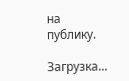на публику.

Загрузка...